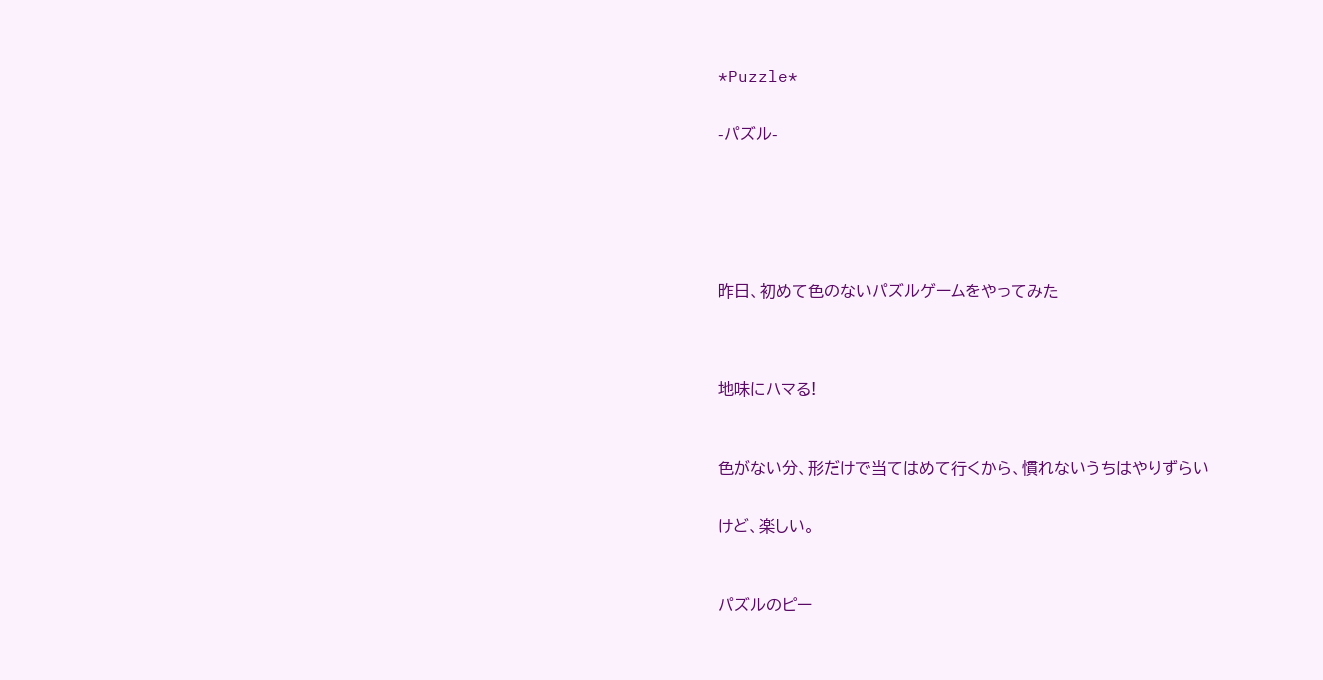*Puzzle*


-パズル-







昨日、初めて色のないパズルゲームをやってみた




地味にハマる!



色がない分、形だけで当てはめて行くから、慣れないうちはやりずらい


けど、楽しい。



パズルのピー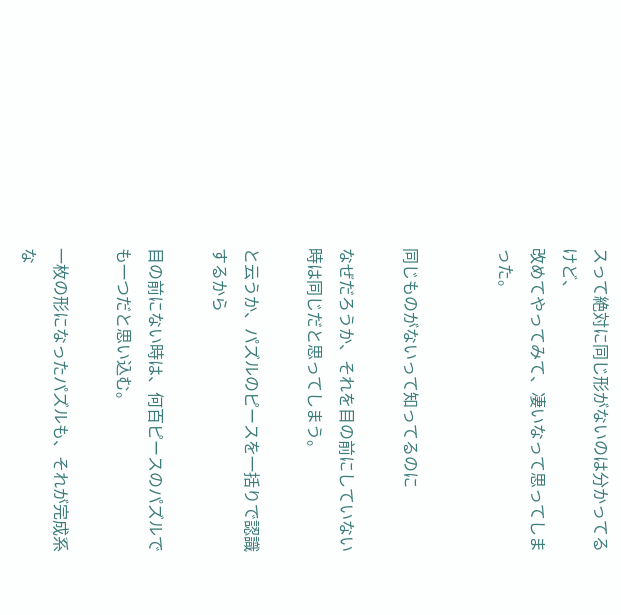スって絶対に同じ形がないのは分かってるけど、
改めてやってみて、凄いなって思ってしまった。


同じものがないって知ってるのに

なぜだろうか、それを目の前にしていない時は同じだと思ってしまう。

と云うか、パズルのピースを一括りで認識するから

目の前にない時は、何百ピースのパズルでも一つだと思い込む。

一枚の形になったパズルも、それが完成系な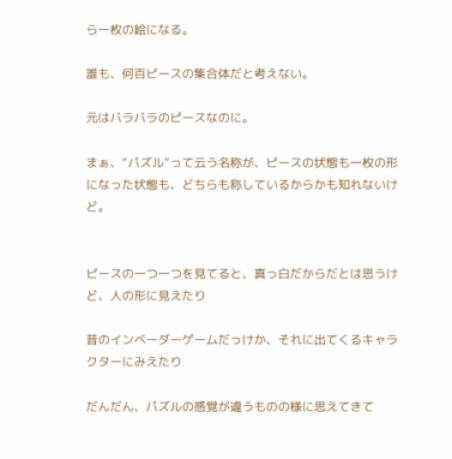ら一枚の絵になる。

誰も、何百ピースの集合体だと考えない。

元はバラバラのピースなのに。

まぁ、“パズル”って云う名称が、ピースの状態も一枚の形になった状態も、どちらも称しているからかも知れないけど。


ピースの一つ一つを見てると、真っ白だからだとは思うけど、人の形に見えたり

昔のインベーダーゲームだっけか、それに出てくるキャラクターにみえたり

だんだん、パズルの感覚が違うものの様に思えてきて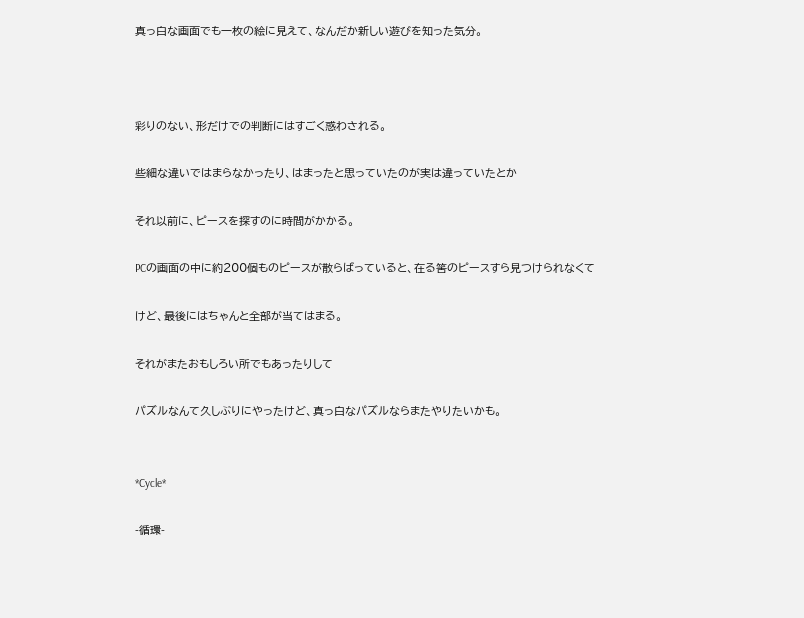真っ白な画面でも一枚の絵に見えて、なんだか新しい遊びを知った気分。



彩りのない、形だけでの判断にはすごく惑わされる。

些細な違いではまらなかったり、はまったと思っていたのが実は違っていたとか

それ以前に、ピースを探すのに時間がかかる。

PCの画面の中に約200個ものピースが散らばっていると、在る筈のピースすら見つけられなくて

けど、最後にはちゃんと全部が当てはまる。

それがまたおもしろい所でもあったりして

パズルなんて久しぶりにやったけど、真っ白なパズルならまたやりたいかも。


*Cycle*

-循環-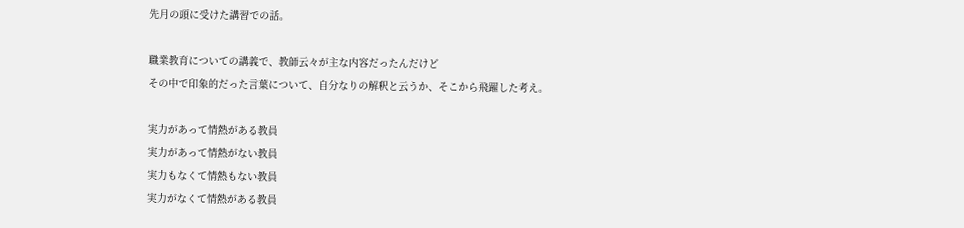先月の頭に受けた講習での話。

職業教育についての講義で、教師云々が主な内容だったんだけど
その中で印象的だった言葉について、自分なりの解釈と云うか、そこから飛躍した考え。

実力があって情熱がある教員
実力があって情熱がない教員
実力もなくて情熱もない教員
実力がなくて情熱がある教員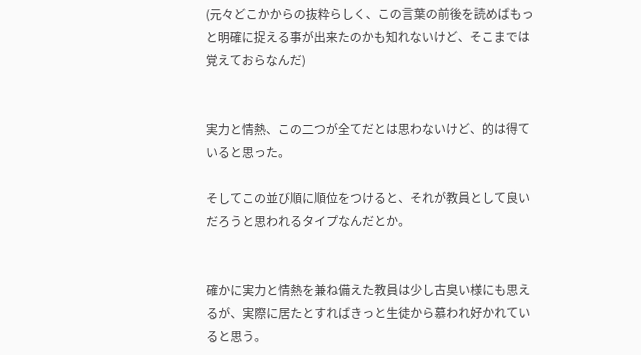(元々どこかからの抜粋らしく、この言葉の前後を読めばもっと明確に捉える事が出来たのかも知れないけど、そこまでは覚えておらなんだ)


実力と情熱、この二つが全てだとは思わないけど、的は得ていると思った。

そしてこの並び順に順位をつけると、それが教員として良いだろうと思われるタイプなんだとか。


確かに実力と情熱を兼ね備えた教員は少し古臭い様にも思えるが、実際に居たとすればきっと生徒から慕われ好かれていると思う。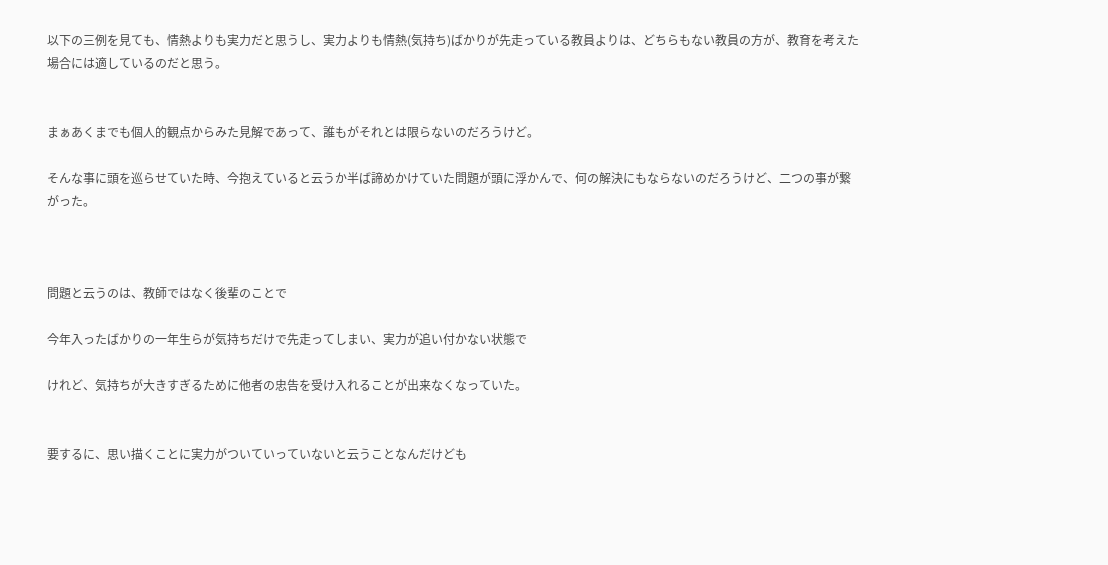以下の三例を見ても、情熱よりも実力だと思うし、実力よりも情熱(気持ち)ばかりが先走っている教員よりは、どちらもない教員の方が、教育を考えた場合には適しているのだと思う。


まぁあくまでも個人的観点からみた見解であって、誰もがそれとは限らないのだろうけど。

そんな事に頭を巡らせていた時、今抱えていると云うか半ば諦めかけていた問題が頭に浮かんで、何の解決にもならないのだろうけど、二つの事が繋がった。



問題と云うのは、教師ではなく後輩のことで

今年入ったばかりの一年生らが気持ちだけで先走ってしまい、実力が追い付かない状態で

けれど、気持ちが大きすぎるために他者の忠告を受け入れることが出来なくなっていた。


要するに、思い描くことに実力がついていっていないと云うことなんだけども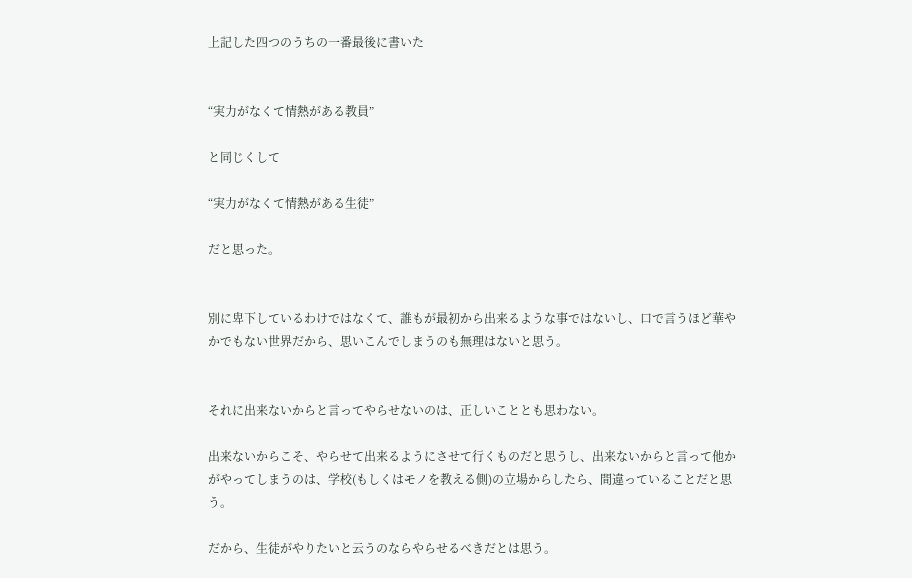上記した四つのうちの一番最後に書いた


“実力がなくて情熱がある教員”

と同じくして

“実力がなくて情熱がある生徒”

だと思った。


別に卑下しているわけではなくて、誰もが最初から出来るような事ではないし、口で言うほど華やかでもない世界だから、思いこんでしまうのも無理はないと思う。


それに出来ないからと言ってやらせないのは、正しいこととも思わない。

出来ないからこそ、やらせて出来るようにさせて行くものだと思うし、出来ないからと言って他かがやってしまうのは、学校(もしくはモノを教える側)の立場からしたら、間違っていることだと思う。

だから、生徒がやりたいと云うのならやらせるべきだとは思う。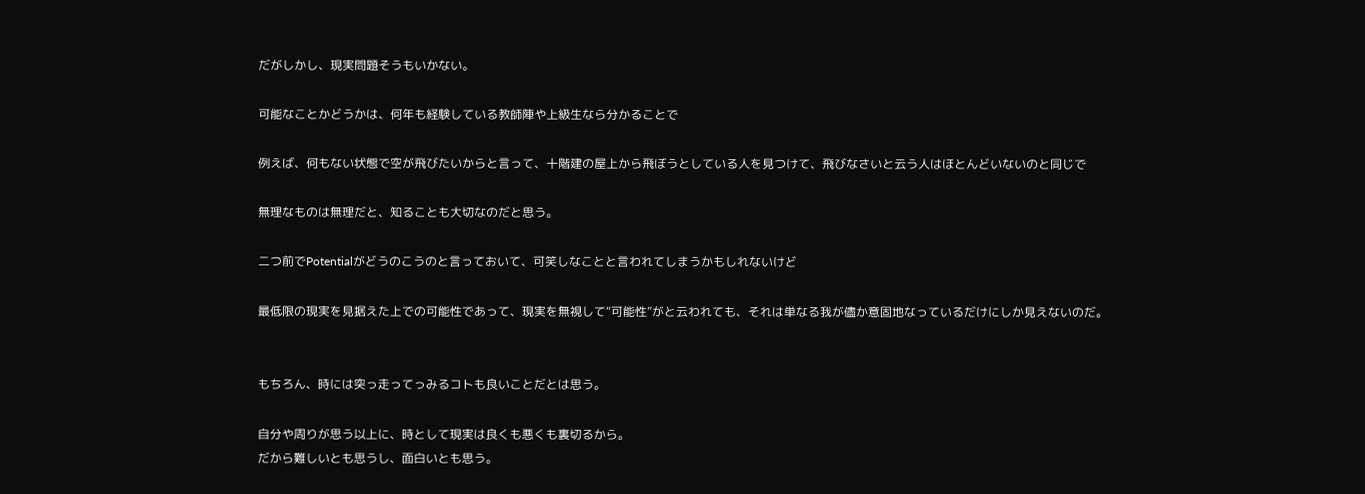だがしかし、現実問題そうもいかない。

可能なことかどうかは、何年も経験している教師陣や上級生なら分かることで

例えば、何もない状態で空が飛びたいからと言って、十階建の屋上から飛ぼうとしている人を見つけて、飛びなさいと云う人はほとんどいないのと同じで

無理なものは無理だと、知ることも大切なのだと思う。

二つ前でPotentialがどうのこうのと言っておいて、可笑しなことと言われてしまうかもしれないけど

最低限の現実を見据えた上での可能性であって、現実を無視して“可能性”がと云われても、それは単なる我が儘か意固地なっているだけにしか見えないのだ。


もちろん、時には突っ走ってっみるコトも良いことだとは思う。

自分や周りが思う以上に、時として現実は良くも悪くも裏切るから。
だから難しいとも思うし、面白いとも思う。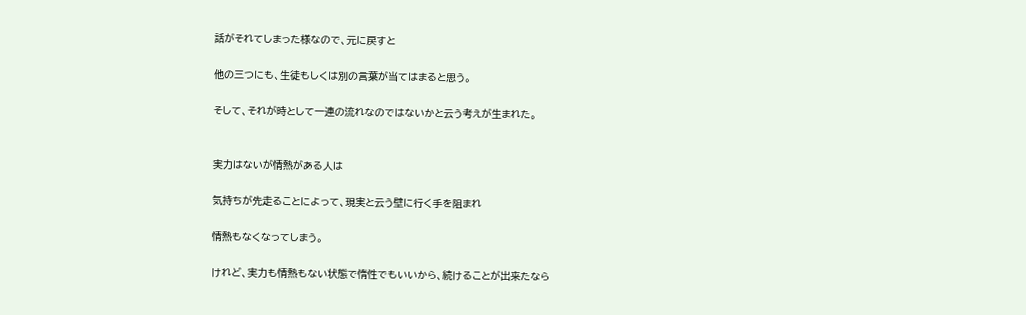話がそれてしまった様なので、元に戻すと

他の三つにも、生徒もしくは別の言葉が当てはまると思う。

そして、それが時として一連の流れなのではないかと云う考えが生まれた。


実力はないが情熱がある人は

気持ちが先走ることによって、現実と云う壁に行く手を阻まれ

情熱もなくなってしまう。

けれど、実力も情熱もない状態で惰性でもいいから、続けることが出来たなら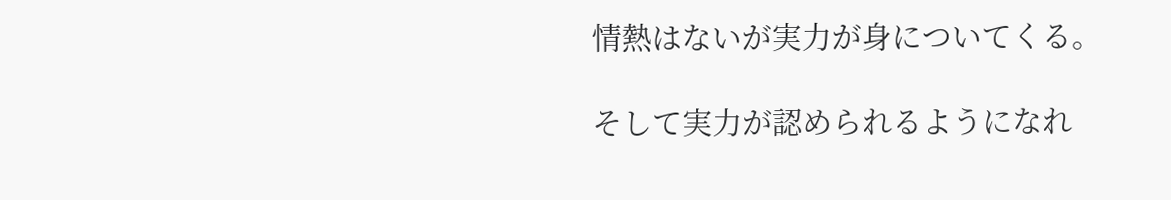情熱はないが実力が身についてくる。

そして実力が認められるようになれ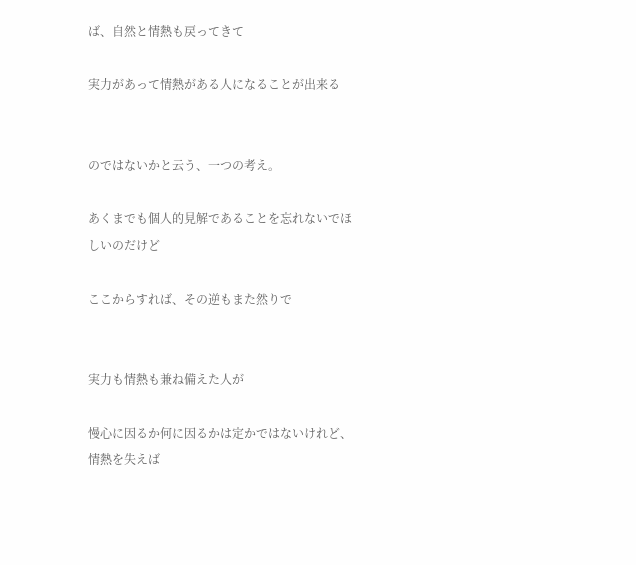ば、自然と情熱も戻ってきて

実力があって情熱がある人になることが出来る


のではないかと云う、一つの考え。

あくまでも個人的見解であることを忘れないでほしいのだけど

ここからすれば、その逆もまた然りで


実力も情熱も兼ね備えた人が

慢心に因るか何に因るかは定かではないけれど、情熱を失えば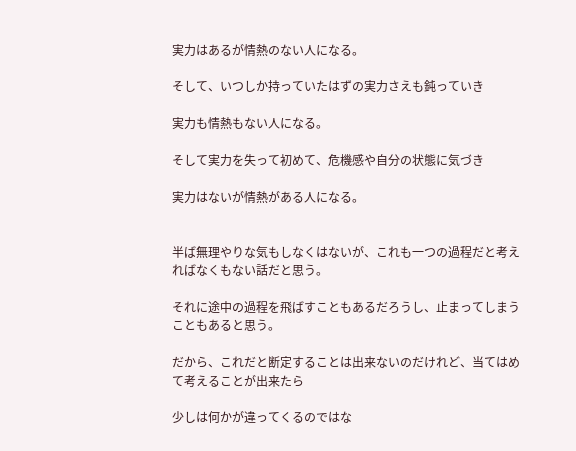実力はあるが情熱のない人になる。

そして、いつしか持っていたはずの実力さえも鈍っていき

実力も情熱もない人になる。

そして実力を失って初めて、危機感や自分の状態に気づき

実力はないが情熱がある人になる。


半ば無理やりな気もしなくはないが、これも一つの過程だと考えればなくもない話だと思う。

それに途中の過程を飛ばすこともあるだろうし、止まってしまうこともあると思う。

だから、これだと断定することは出来ないのだけれど、当てはめて考えることが出来たら

少しは何かが違ってくるのではな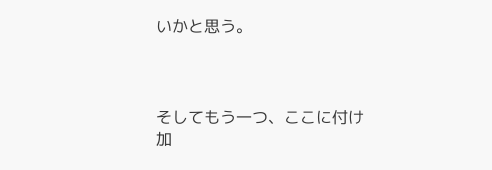いかと思う。



そしてもう一つ、ここに付け加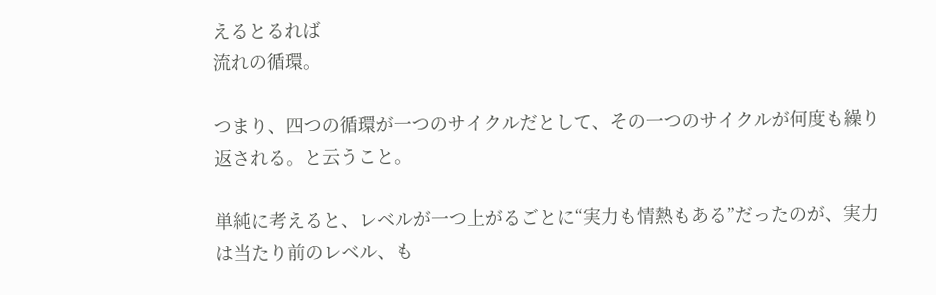えるとるれば
流れの循環。

つまり、四つの循環が一つのサイクルだとして、その一つのサイクルが何度も繰り返される。と云うこと。

単純に考えると、レベルが一つ上がるごとに“実力も情熱もある”だったのが、実力は当たり前のレベル、も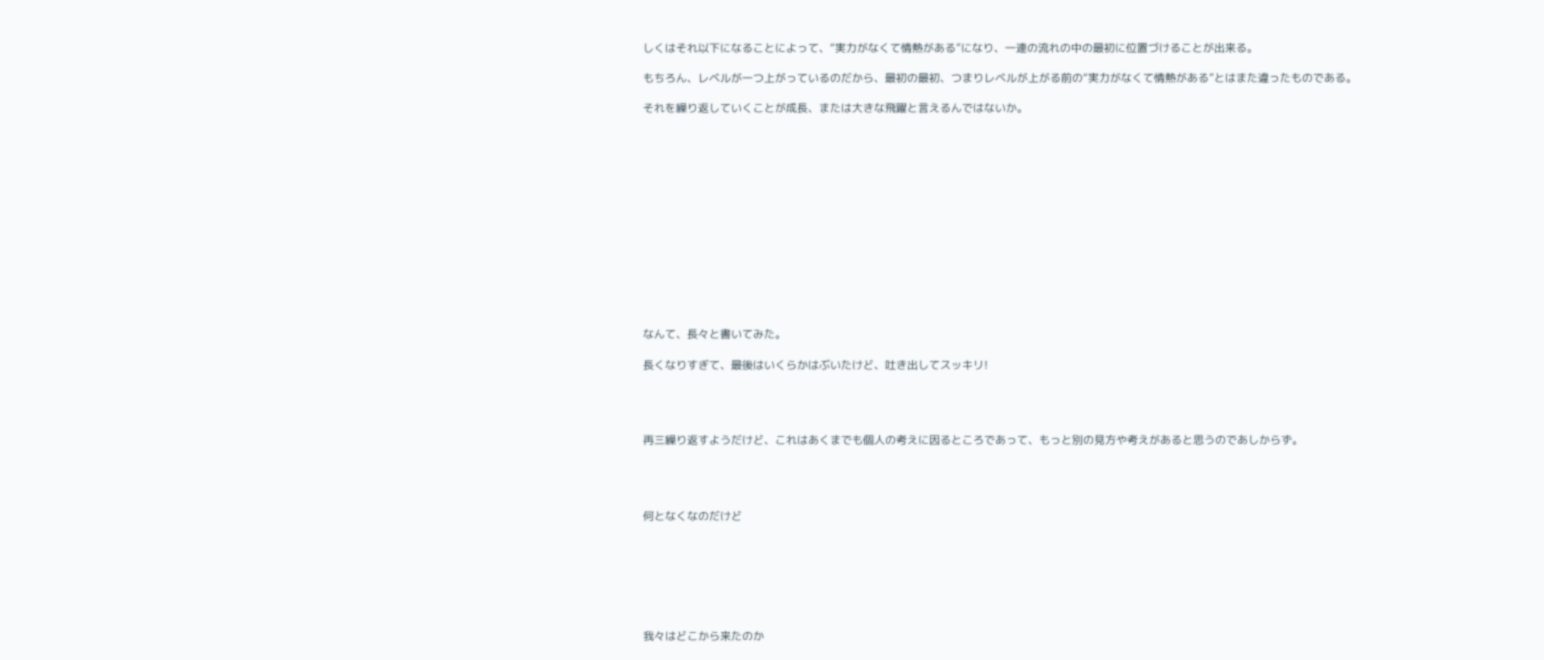しくはそれ以下になることによって、“実力がなくて情熱がある”になり、一連の流れの中の最初に位置づけることが出来る。

もちろん、レベルが一つ上がっているのだから、最初の最初、つまりレベルが上がる前の“実力がなくて情熱がある”とはまた違ったものである。

それを繰り返していくことが成長、または大きな飛躍と言えるんではないか。














なんて、長々と書いてみた。

長くなりすぎて、最後はいくらかはぶいたけど、吐き出してスッキリ!




再三繰り返すようだけど、これはあくまでも個人の考えに因るところであって、もっと別の見方や考えがあると思うのであしからず。




何となくなのだけど







我々はどこから来たのか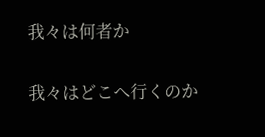我々は何者か

我々はどこへ行くのか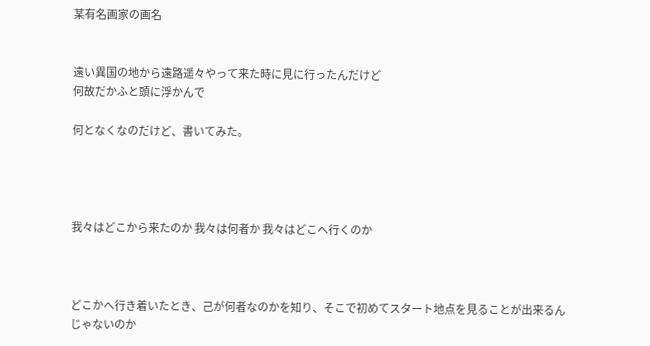某有名画家の画名


遠い異国の地から遠路遥々やって来た時に見に行ったんだけど
何故だかふと頭に浮かんで

何となくなのだけど、書いてみた。




我々はどこから来たのか 我々は何者か 我々はどこへ行くのか



どこかへ行き着いたとき、己が何者なのかを知り、そこで初めてスタート地点を見ることが出来るんじゃないのか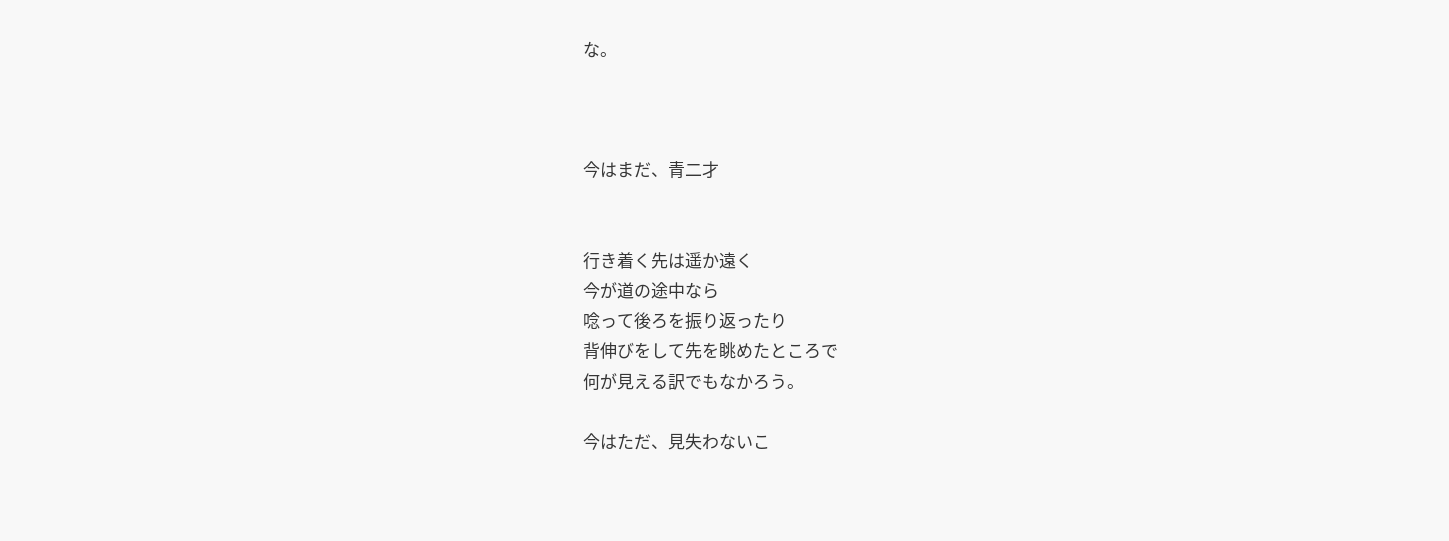な。



今はまだ、青二才


行き着く先は遥か遠く
今が道の途中なら
唸って後ろを振り返ったり
背伸びをして先を眺めたところで
何が見える訳でもなかろう。

今はただ、見失わないこ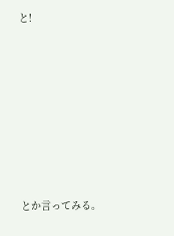と!








とか言ってみる。